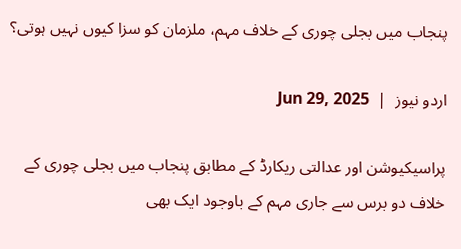پنجاب میں بجلی چوری کے خلاف مہم، ملزمان کو سزا کیوں نہیں ہوتی؟

اردو نیوز  |  Jun 29, 2025

پراسیکیوشن اور عدالتی ریکارڈ کے مطابق پنجاب میں بجلی چوری کے خلاف دو برس سے جاری مہم کے باوجود ایک بھی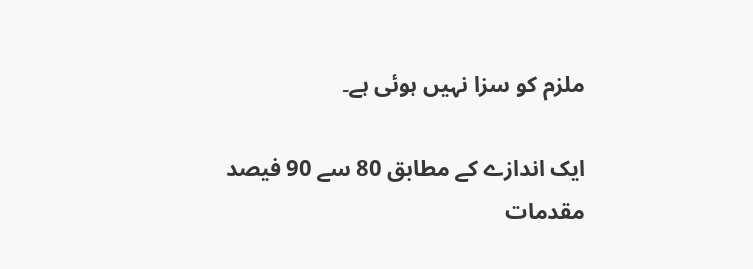ملزم کو سزا نہیں ہوئی ہے۔

ایک اندازے کے مطابق 80 سے 90 فیصد مقدمات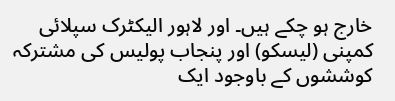خارج ہو چکے ہیں۔ اور لاہور الیکٹرک سپلائی کمپنی (لیسکو) اور پنجاب پولیس کی مشترکہ کوششوں کے باوجود ایک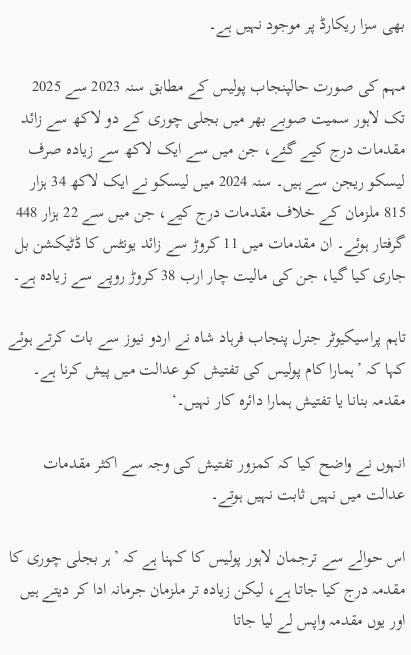بھی سزا ریکارڈ پر موجود نہیں ہے۔

مہم کی صورت حالپنجاب پولیس کے مطابق سنہ 2023 سے 2025 تک لاہور سمیت صوبے بھر میں بجلی چوری کے دو لاکھ سے زائد مقدمات درج کیے گئے، جن میں سے ایک لاکھ سے زیادہ صرف لیسکو ریجن سے ہیں۔ سنہ 2024 میں لیسکو نے ایک لاکھ 34 ہزار 815 ملزمان کے خلاف مقدمات درج کیے، جن میں سے 22 ہزار 448 گرفتار ہوئے۔ ان مقدمات میں 11 کروڑ سے زائد یونٹس کا ڈٹیکشن بل جاری کیا گیا، جن کی مالیت چار ارب 38 کروڑ روپے سے زیادہ ہے۔

تاہم پراسیکیوٹر جنرل پنجاب فرہاد شاہ نے اردو نیوز سے بات کرتے ہوئے کہا کہ ’ہمارا کام پولیس کی تفتیش کو عدالت میں پیش کرنا ہے۔ مقدمہ بنانا یا تفتیش ہمارا دائرہ کار نہیں۔‘

انہوں نے واضح کیا کہ کمزور تفتیش کی وجہ سے اکثر مقدمات عدالت میں نہیں ثابت نہیں ہوتے۔

اس حوالے سے ترجمان لاہور پولیس کا کہنا ہے کہ ’ہر بجلی چوری کا مقدمہ درج کیا جاتا ہے، لیکن زیادہ تر ملزمان جرمانہ ادا کر دیتے ہیں اور یوں مقدمہ واپس لے لیا جاتا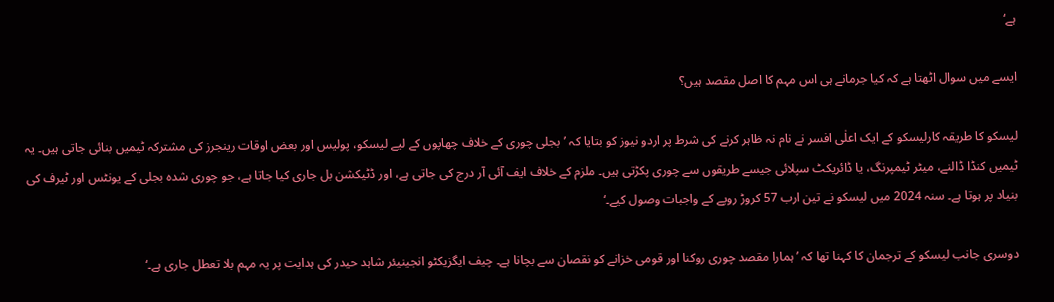ہے‘

ایسے میں سوال اٹھتا ہے کہ کیا جرمانے ہی اس مہم کا اصل مقصد ہیں؟

لیسکو کا طریقہ کارلیسکو کے ایک اعلٰی افسر نے نام نہ ظاہر کرنے کی شرط پر اردو نیوز کو بتایا کہ ’بجلی چوری کے خلاف چھاپوں کے لیے لیسکو، پولیس اور بعض اوقات رینجرز کی مشترکہ ٹیمیں بنائی جاتی ہیں۔ یہ ٹیمیں کنڈا ڈالنے، میٹر ٹیمپرنگ، یا ڈائریکٹ سپلائی جیسے طریقوں سے چوری پکڑتی ہیں۔ ملزم کے خلاف ایف آئی آر درج کی جاتی ہے، اور ڈٹیکشن بل جاری کیا جاتا ہے، جو چوری شدہ بجلی کے یونٹس اور ٹیرف کی بنیاد پر ہوتا ہے۔ سنہ 2024 میں لیسکو نے تین ارب 57 کروڑ روپے کے واجبات وصول کیے۔‘

دوسری جانب لیسکو کے ترجمان کا کہنا تھا کہ ’ہمارا مقصد چوری روکنا اور قومی خزانے کو نقصان سے بچانا ہے۔ چیف ایگزیکٹو انجینیئر شاہد حیدر کی ہدایت پر یہ مہم بلا تعطل جاری ہے۔‘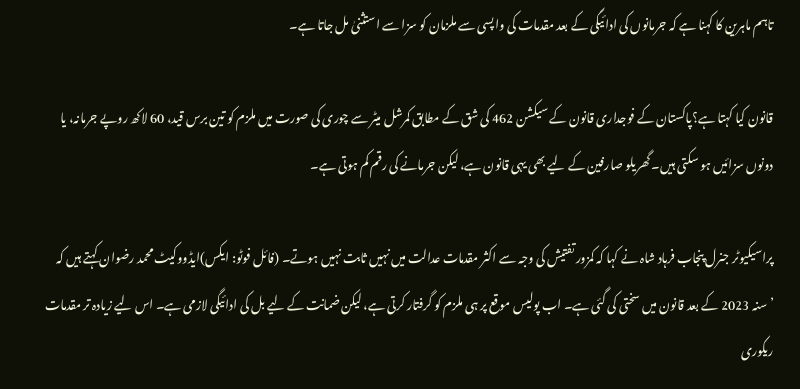تاہم ماہرین کا کہنا ہے کہ جرمانوں کی ادائیگی کے بعد مقدمات کی واپسی سے ملزمان کو سزا سے استثنیٰ مل جاتا ہے۔

قانون کیا کہتا ہے؟پاکستان کے فوجداری قانون کے سیکشن 462 کی شق کے مطابق کمرشل میٹر سے چوری کی صورت میں ملزم کو تین برس قید، 60 لاکھ روپے جرمانہ، یا دونوں سزائیں ہو سکتی ہیں۔ گھریلو صارفین کے لیے بھی یہی قانون ہے، لیکن جرمانے کی رقم کم ہوتی ہے۔

پراسیکیوٹر جنرل پنجاب فرہاد شاہ نے کہا کہ کمزور تفتیش کی وجہ سے اکثر مقدمات عدالت میں نہیں ثابت نہیں ہوتے۔ (فائل فوٹو: ایکس)ایڈووکیٹ محمد رضوان کہتے ہیں کہ ’سنہ 2023 کے بعد قانون میں سختی کی گئی ہے۔ اب پولیس موقع پر ہی ملزم کو گرفتار کرتی ہے، لیکن ضمانت کے لیے بل کی ادائیگی لازمی ہے۔ اس لیے زیادہ تر مقدمات ریکوری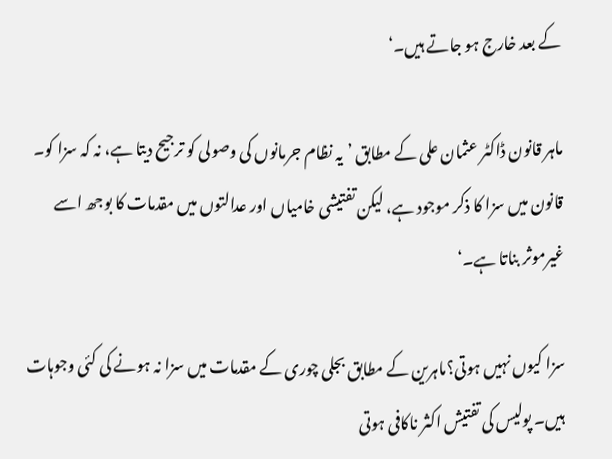کے بعد خارج ہو جاتے ہیں۔‘

ماہر قانون ڈاکٹر عثمان علی کے مطابق ’یہ نظام جرمانوں کی وصولی کو ترجیح دیتا ہے، نہ کہ سزا کو۔ قانون میں سزا کا ذکر موجود ہے، لیکن تفتیشی خامیاں اور عدالتوں میں مقدمات کا بوجھ اسے غیرموثر بناتا ہے۔‘

سزا کیوں نہیں ہوتی؟ماہرین کے مطابق بجلی چوری کے مقدمات میں سزا نہ ہونے کی کئی وجوہات ہیں۔ پولیس کی تفتیش اکثر ناکافی ہوتی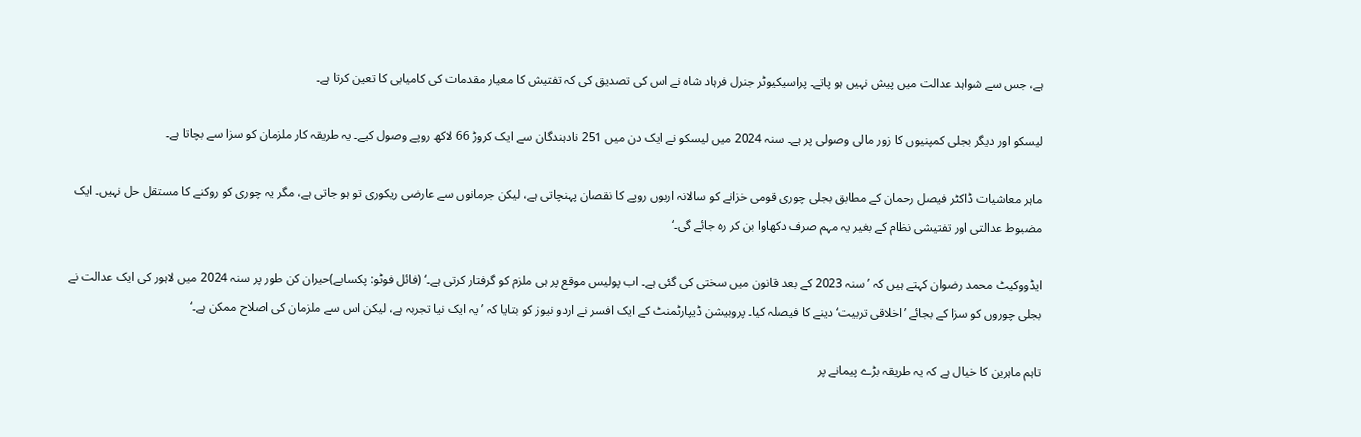ہے، جس سے شواہد عدالت میں پیش نہیں ہو پاتے۔ پراسیکیوٹر جنرل فرہاد شاہ نے اس کی تصدیق کی کہ تفتیش کا معیار مقدمات کی کامیابی کا تعین کرتا ہے۔

لیسکو اور دیگر بجلی کمپنیوں کا زور مالی وصولی پر ہے۔ سنہ 2024 میں لیسکو نے ایک دن میں 251 نادہندگان سے ایک کروڑ 66 لاکھ روپے وصول کیے۔ یہ طریقہ کار ملزمان کو سزا سے بچاتا ہے۔

ماہر معاشیات ڈاکٹر فیصل رحمان کے مطابق بجلی چوری قومی خزانے کو سالانہ اربوں روپے کا نقصان پہنچاتی ہے، لیکن جرمانوں سے عارضی ریکوری تو ہو جاتی ہے، مگر یہ چوری کو روکنے کا مستقل حل نہیں۔ ایک مضبوط عدالتی اور تفتیشی نظام کے بغیر یہ مہم صرف دکھاوا بن کر رہ جائے گی۔‘

ایڈووکیٹ محمد رضوان کہتے ہیں کہ ’سنہ 2023 کے بعد قانون میں سختی کی گئی ہے۔ اب پولیس موقع پر ہی ملزم کو گرفتار کرتی ہے۔‘ (فائل فوٹو: پکسابے)حیران کن طور پر سنہ 2024 میں لاہور کی ایک عدالت نے بجلی چوروں کو سزا کے بجائے ’اخلاقی تربیت‘ دینے کا فیصلہ کیا۔ پروبیشن ڈیپارٹمنٹ کے ایک افسر نے اردو نیوز کو بتایا کہ ’یہ ایک نیا تجربہ ہے، لیکن اس سے ملزمان کی اصلاح ممکن ہے۔‘

تاہم ماہرین کا خیال ہے کہ یہ طریقہ بڑے پیمانے پر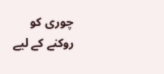چوری کو روکنے کے لیے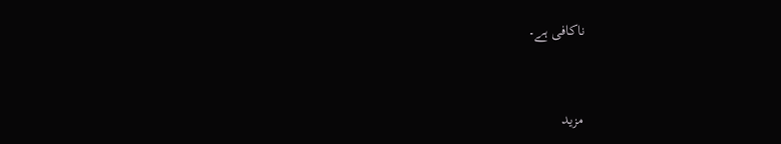ناکافی ہے۔



مزید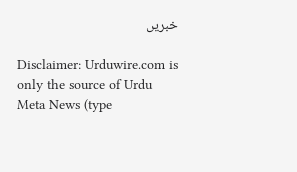خبریں

Disclaimer: Urduwire.com is only the source of Urdu Meta News (type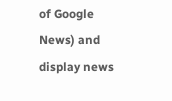of Google News) and display news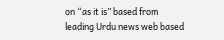on “as it is” based from leading Urdu news web based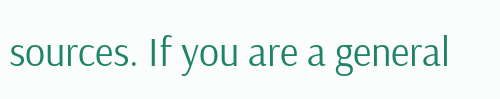sources. If you are a general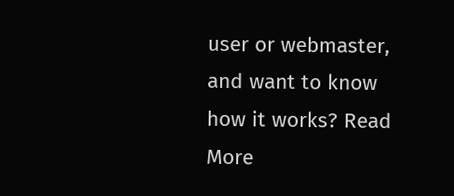user or webmaster, and want to know how it works? Read More